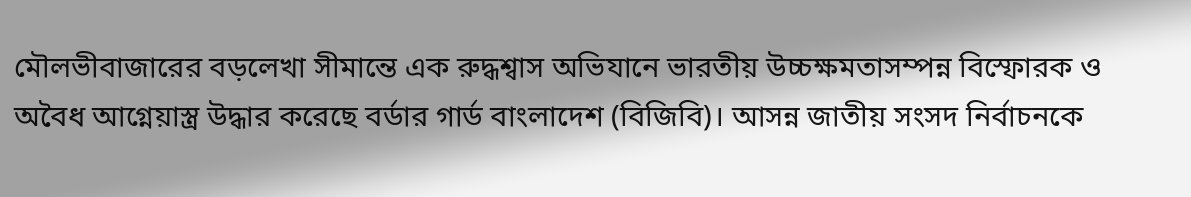মৌলভীবাজারের বড়লেখা সীমান্তে এক রুদ্ধশ্বাস অভিযানে ভারতীয় উচ্চক্ষমতাসম্পন্ন বিস্ফোরক ও অবৈধ আগ্নেয়াস্ত্র উদ্ধার করেছে বর্ডার গার্ড বাংলাদেশ (বিজিবি)। আসন্ন জাতীয় সংসদ নির্বাচনকে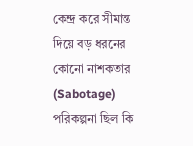কেন্দ্র করে সীমান্ত দিয়ে বড় ধরনের কোনো নাশকতার (Sabotage) পরিকল্পনা ছিল কি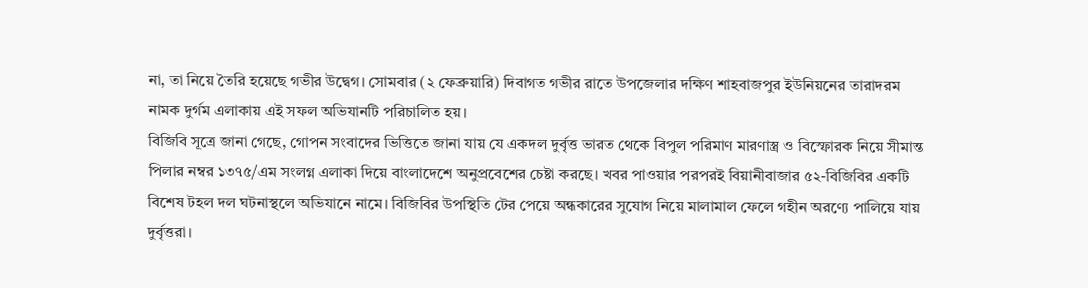না, তা নিয়ে তৈরি হয়েছে গভীর উদ্বেগ। সোমবার (২ ফেব্রুয়ারি) দিবাগত গভীর রাতে উপজেলার দক্ষিণ শাহবাজপুর ইউনিয়নের তারাদরম নামক দুর্গম এলাকায় এই সফল অভিযানটি পরিচালিত হয়।
বিজিবি সূত্রে জানা গেছে, গোপন সংবাদের ভিত্তিতে জানা যায় যে একদল দুর্বৃত্ত ভারত থেকে বিপুল পরিমাণ মারণাস্ত্র ও বিস্ফোরক নিয়ে সীমান্ত পিলার নম্বর ১৩৭৫/এম সংলগ্ন এলাকা দিয়ে বাংলাদেশে অনুপ্রবেশের চেষ্টা করছে। খবর পাওয়ার পরপরই বিয়ানীবাজার ৫২-বিজিবির একটি বিশেষ টহল দল ঘটনাস্থলে অভিযানে নামে। বিজিবির উপস্থিতি টের পেয়ে অন্ধকারের সুযোগ নিয়ে মালামাল ফেলে গহীন অরণ্যে পালিয়ে যায় দুর্বৃত্তরা।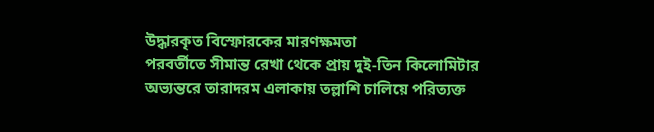উদ্ধারকৃত বিস্ফোরকের মারণক্ষমতা
পরবর্তীতে সীমান্ত রেখা থেকে প্রায় দুই-তিন কিলোমিটার অভ্যন্তরে তারাদরম এলাকায় তল্লাশি চালিয়ে পরিত্যক্ত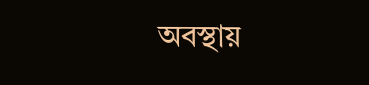অবস্থায়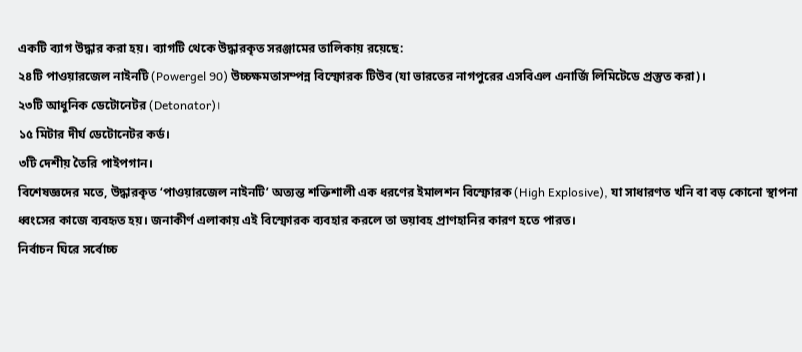একটি ব্যাগ উদ্ধার করা হয়। ব্যাগটি থেকে উদ্ধারকৃত সরঞ্জামের তালিকায় রয়েছে:
২৪টি পাওয়ারজেল নাইনটি (Powergel 90) উচ্চক্ষমতাসম্পন্ন বিস্ফোরক টিউব (যা ভারতের নাগপুরের এসবিএল এনার্জি লিমিটেডে প্রস্তুত করা)।
২৩টি আধুনিক ডেটোনেটর (Detonator)।
১৫ মিটার দীর্ঘ ডেটোনেটর কর্ড।
৩টি দেশীয় তৈরি পাইপগান।
বিশেষজ্ঞদের মতে, উদ্ধারকৃত ‘পাওয়ারজেল নাইনটি’ অত্যন্ত শক্তিশালী এক ধরণের ইমালশন বিস্ফোরক (High Explosive), যা সাধারণত খনি বা বড় কোনো স্থাপনা ধ্বংসের কাজে ব্যবহৃত হয়। জনাকীর্ণ এলাকায় এই বিস্ফোরক ব্যবহার করলে তা ভয়াবহ প্রাণহানির কারণ হতে পারত।
নির্বাচন ঘিরে সর্বোচ্চ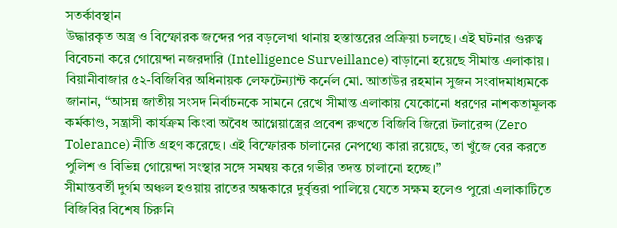সতর্কাবস্থান
উদ্ধারকৃত অস্ত্র ও বিস্ফোরক জব্দের পর বড়লেখা থানায় হস্তান্তরের প্রক্রিয়া চলছে। এই ঘটনার গুরুত্ব বিবেচনা করে গোয়েন্দা নজরদারি (Intelligence Surveillance) বাড়ানো হয়েছে সীমান্ত এলাকায়।
বিয়ানীবাজার ৫২-বিজিবির অধিনায়ক লেফটেন্যান্ট কর্নেল মো. আতাউর রহমান সুজন সংবাদমাধ্যমকে জানান, “আসন্ন জাতীয় সংসদ নির্বাচনকে সামনে রেখে সীমান্ত এলাকায় যেকোনো ধরণের নাশকতামূলক কর্মকাণ্ড, সন্ত্রাসী কার্যক্রম কিংবা অবৈধ আগ্নেয়াস্ত্রের প্রবেশ রুখতে বিজিবি জিরো টলারেন্স (Zero Tolerance) নীতি গ্রহণ করেছে। এই বিস্ফোরক চালানের নেপথ্যে কারা রয়েছে, তা খুঁজে বের করতে পুলিশ ও বিভিন্ন গোয়েন্দা সংস্থার সঙ্গে সমন্বয় করে গভীর তদন্ত চালানো হচ্ছে।”
সীমান্তবর্তী দুর্গম অঞ্চল হওয়ায় রাতের অন্ধকারে দুর্বৃত্তরা পালিয়ে যেতে সক্ষম হলেও পুরো এলাকাটিতে বিজিবির বিশেষ চিরুনি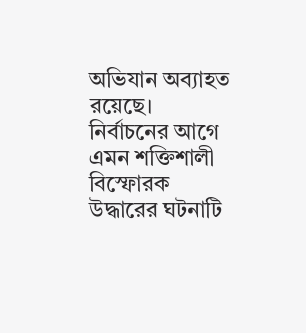অভিযান অব্যাহত রয়েছে। নির্বাচনের আগে এমন শক্তিশালী বিস্ফোরক উদ্ধারের ঘটনাটি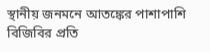স্থানীয় জনমনে আতঙ্কের পাশাপাশি বিজিবির প্রতি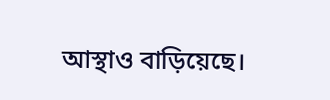আস্থাও বাড়িয়েছে।